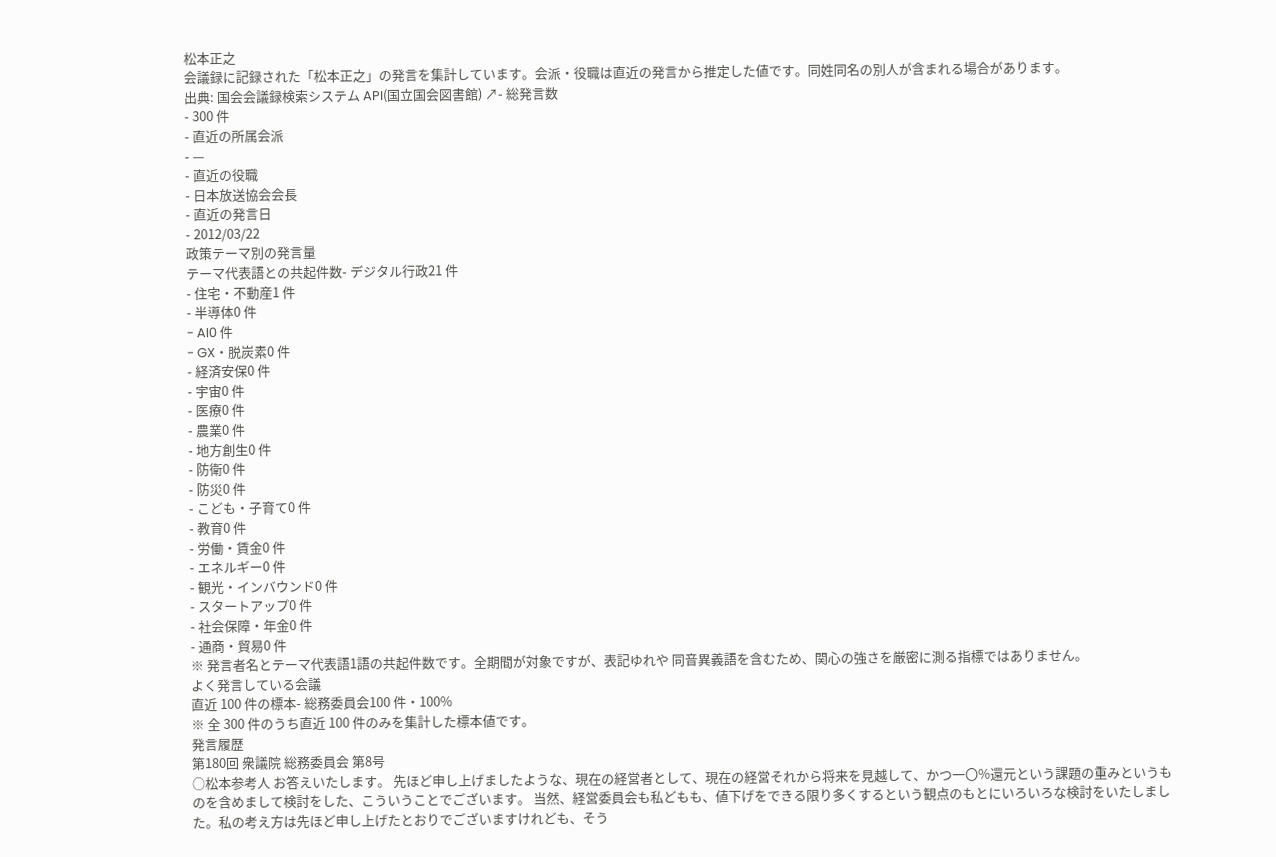松本正之
会議録に記録された「松本正之」の発言を集計しています。会派・役職は直近の発言から推定した値です。同姓同名の別人が含まれる場合があります。
出典: 国会会議録検索システム API(国立国会図書館) ↗- 総発言数
- 300 件
- 直近の所属会派
- —
- 直近の役職
- 日本放送協会会長
- 直近の発言日
- 2012/03/22
政策テーマ別の発言量
テーマ代表語との共起件数- デジタル行政21 件
- 住宅・不動産1 件
- 半導体0 件
- AI0 件
- GX・脱炭素0 件
- 経済安保0 件
- 宇宙0 件
- 医療0 件
- 農業0 件
- 地方創生0 件
- 防衛0 件
- 防災0 件
- こども・子育て0 件
- 教育0 件
- 労働・賃金0 件
- エネルギー0 件
- 観光・インバウンド0 件
- スタートアップ0 件
- 社会保障・年金0 件
- 通商・貿易0 件
※ 発言者名とテーマ代表語1語の共起件数です。全期間が対象ですが、表記ゆれや 同音異義語を含むため、関心の強さを厳密に測る指標ではありません。
よく発言している会議
直近 100 件の標本- 総務委員会100 件・100%
※ 全 300 件のうち直近 100 件のみを集計した標本値です。
発言履歴
第180回 衆議院 総務委員会 第8号
○松本参考人 お答えいたします。 先ほど申し上げましたような、現在の経営者として、現在の経営それから将来を見越して、かつ一〇%還元という課題の重みというものを含めまして検討をした、こういうことでございます。 当然、経営委員会も私どもも、値下げをできる限り多くするという観点のもとにいろいろな検討をいたしました。私の考え方は先ほど申し上げたとおりでございますけれども、そう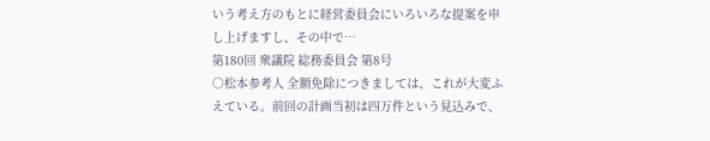いう考え方のもとに経営委員会にいろいろな提案を申し上げますし、その中で…
第180回 衆議院 総務委員会 第8号
○松本参考人 全額免除につきましては、これが大変ふえている。前回の計画当初は四万件という見込みで、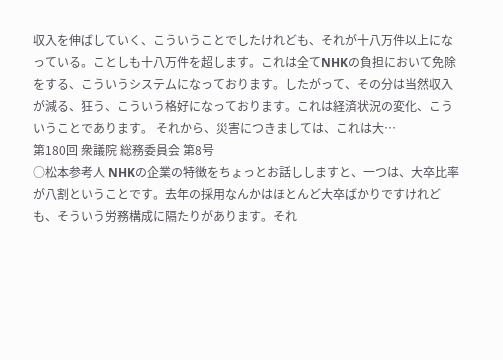収入を伸ばしていく、こういうことでしたけれども、それが十八万件以上になっている。ことしも十八万件を超します。これは全てNHKの負担において免除をする、こういうシステムになっております。したがって、その分は当然収入が減る、狂う、こういう格好になっております。これは経済状況の変化、こういうことであります。 それから、災害につきましては、これは大…
第180回 衆議院 総務委員会 第8号
○松本参考人 NHKの企業の特徴をちょっとお話ししますと、一つは、大卒比率が八割ということです。去年の採用なんかはほとんど大卒ばかりですけれども、そういう労務構成に隔たりがあります。それ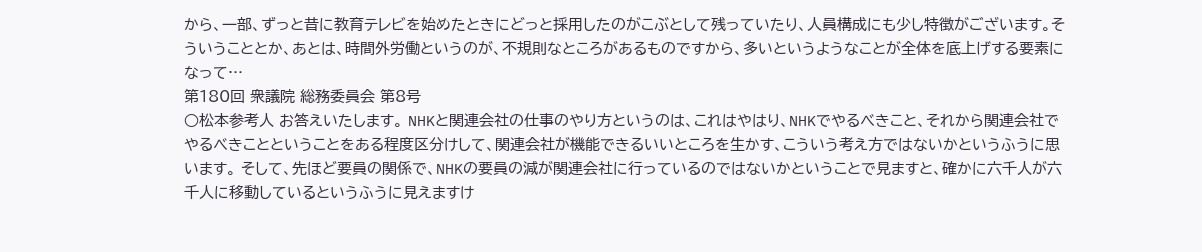から、一部、ずっと昔に教育テレビを始めたときにどっと採用したのがこぶとして残っていたり、人員構成にも少し特徴がございます。そういうこととか、あとは、時間外労働というのが、不規則なところがあるものですから、多いというようなことが全体を底上げする要素になって…
第180回 衆議院 総務委員会 第8号
○松本参考人 お答えいたします。 NHKと関連会社の仕事のやり方というのは、これはやはり、NHKでやるべきこと、それから関連会社でやるべきことということをある程度区分けして、関連会社が機能できるいいところを生かす、こういう考え方ではないかというふうに思います。 そして、先ほど要員の関係で、NHKの要員の減が関連会社に行っているのではないかということで見ますと、確かに六千人が六千人に移動しているというふうに見えますけ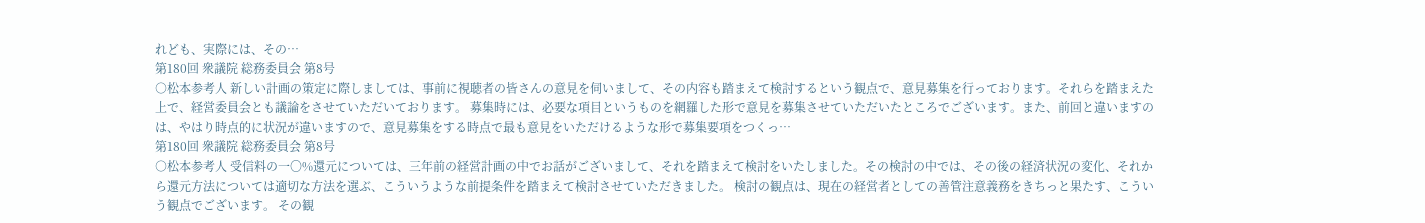れども、実際には、その…
第180回 衆議院 総務委員会 第8号
○松本参考人 新しい計画の策定に際しましては、事前に視聴者の皆さんの意見を伺いまして、その内容も踏まえて検討するという観点で、意見募集を行っております。それらを踏まえた上で、経営委員会とも議論をさせていただいております。 募集時には、必要な項目というものを網羅した形で意見を募集させていただいたところでございます。また、前回と違いますのは、やはり時点的に状況が違いますので、意見募集をする時点で最も意見をいただけるような形で募集要項をつくっ…
第180回 衆議院 総務委員会 第8号
○松本参考人 受信料の一〇%還元については、三年前の経営計画の中でお話がございまして、それを踏まえて検討をいたしました。その検討の中では、その後の経済状況の変化、それから還元方法については適切な方法を選ぶ、こういうような前提条件を踏まえて検討させていただきました。 検討の観点は、現在の経営者としての善管注意義務をきちっと果たす、こういう観点でございます。 その観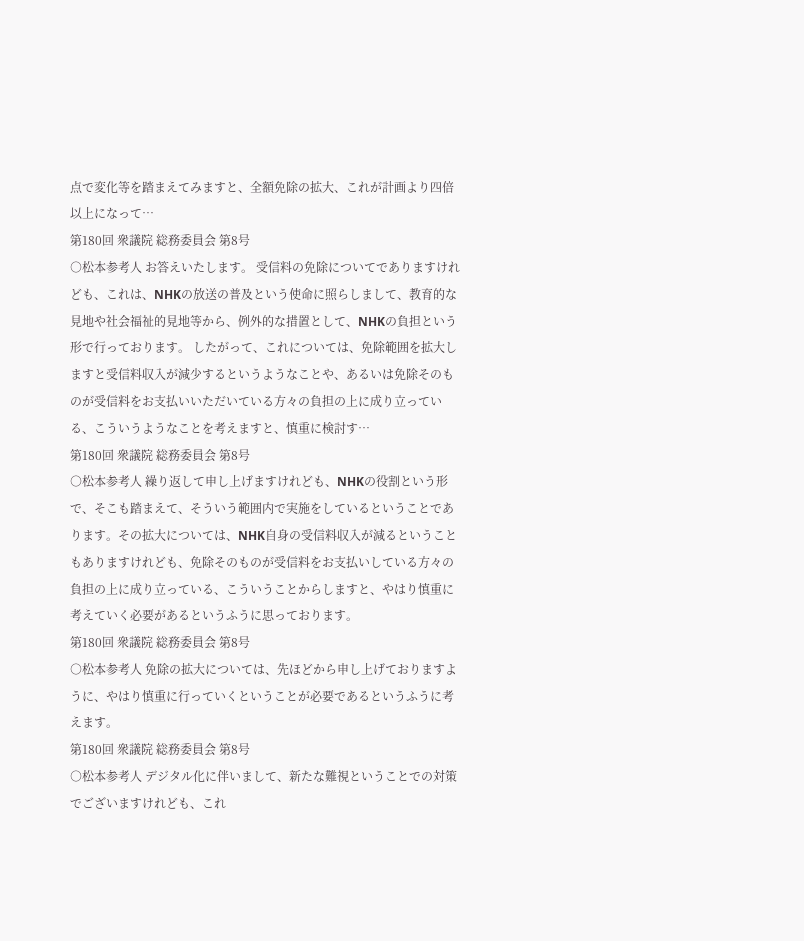点で変化等を踏まえてみますと、全額免除の拡大、これが計画より四倍以上になって…
第180回 衆議院 総務委員会 第8号
○松本参考人 お答えいたします。 受信料の免除についてでありますけれども、これは、NHKの放送の普及という使命に照らしまして、教育的な見地や社会福祉的見地等から、例外的な措置として、NHKの負担という形で行っております。 したがって、これについては、免除範囲を拡大しますと受信料収入が減少するというようなことや、あるいは免除そのものが受信料をお支払いいただいている方々の負担の上に成り立っている、こういうようなことを考えますと、慎重に検討す…
第180回 衆議院 総務委員会 第8号
○松本参考人 繰り返して申し上げますけれども、NHKの役割という形で、そこも踏まえて、そういう範囲内で実施をしているということであります。その拡大については、NHK自身の受信料収入が減るということもありますけれども、免除そのものが受信料をお支払いしている方々の負担の上に成り立っている、こういうことからしますと、やはり慎重に考えていく必要があるというふうに思っております。
第180回 衆議院 総務委員会 第8号
○松本参考人 免除の拡大については、先ほどから申し上げておりますように、やはり慎重に行っていくということが必要であるというふうに考えます。
第180回 衆議院 総務委員会 第8号
○松本参考人 デジタル化に伴いまして、新たな難視ということでの対策でございますけれども、これ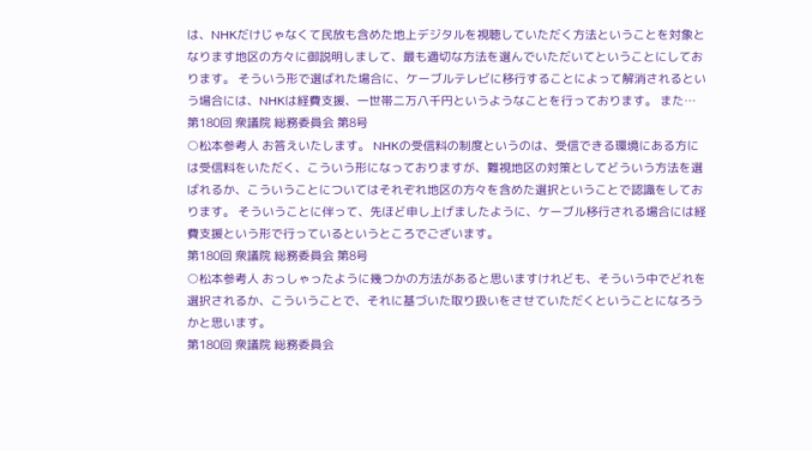は、NHKだけじゃなくて民放も含めた地上デジタルを視聴していただく方法ということを対象となります地区の方々に御説明しまして、最も適切な方法を選んでいただいてということにしております。 そういう形で選ばれた場合に、ケーブルテレビに移行することによって解消されるという場合には、NHKは経費支援、一世帯二万八千円というようなことを行っております。 また…
第180回 衆議院 総務委員会 第8号
○松本参考人 お答えいたします。 NHKの受信料の制度というのは、受信できる環境にある方には受信料をいただく、こういう形になっておりますが、難視地区の対策としてどういう方法を選ばれるか、こういうことについてはそれぞれ地区の方々を含めた選択ということで認識をしております。 そういうことに伴って、先ほど申し上げましたように、ケーブル移行される場合には経費支援という形で行っているというところでございます。
第180回 衆議院 総務委員会 第8号
○松本参考人 おっしゃったように幾つかの方法があると思いますけれども、そういう中でどれを選択されるか、こういうことで、それに基づいた取り扱いをさせていただくということになろうかと思います。
第180回 衆議院 総務委員会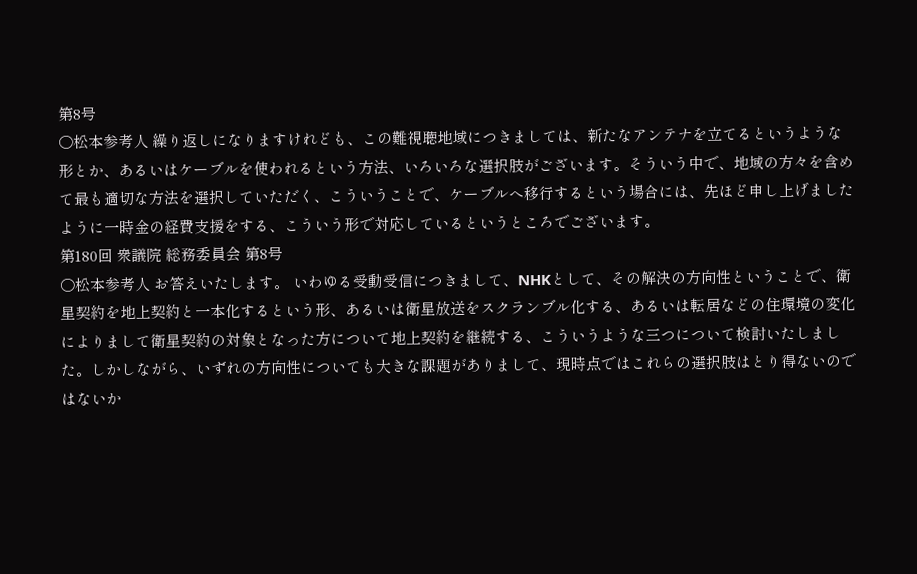第8号
○松本参考人 繰り返しになりますけれども、この難視聴地域につきましては、新たなアンテナを立てるというような形とか、あるいはケーブルを使われるという方法、いろいろな選択肢がございます。そういう中で、地域の方々を含めて最も適切な方法を選択していただく、こういうことで、ケーブルへ移行するという場合には、先ほど申し上げましたように一時金の経費支援をする、こういう形で対応しているというところでございます。
第180回 衆議院 総務委員会 第8号
○松本参考人 お答えいたします。 いわゆる受動受信につきまして、NHKとして、その解決の方向性ということで、衛星契約を地上契約と一本化するという形、あるいは衛星放送をスクランブル化する、あるいは転居などの住環境の変化によりまして衛星契約の対象となった方について地上契約を継続する、こういうような三つについて検討いたしました。しかしながら、いずれの方向性についても大きな課題がありまして、現時点ではこれらの選択肢はとり得ないのではないか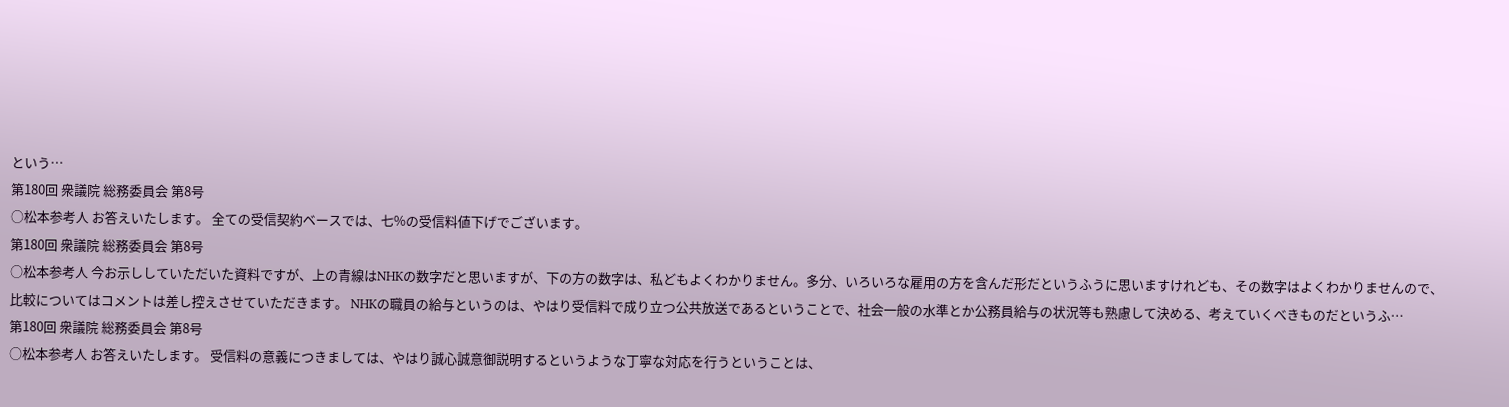という…
第180回 衆議院 総務委員会 第8号
○松本参考人 お答えいたします。 全ての受信契約ベースでは、七%の受信料値下げでございます。
第180回 衆議院 総務委員会 第8号
○松本参考人 今お示ししていただいた資料ですが、上の青線はNHKの数字だと思いますが、下の方の数字は、私どもよくわかりません。多分、いろいろな雇用の方を含んだ形だというふうに思いますけれども、その数字はよくわかりませんので、比較についてはコメントは差し控えさせていただきます。 NHKの職員の給与というのは、やはり受信料で成り立つ公共放送であるということで、社会一般の水準とか公務員給与の状況等も熟慮して決める、考えていくべきものだというふ…
第180回 衆議院 総務委員会 第8号
○松本参考人 お答えいたします。 受信料の意義につきましては、やはり誠心誠意御説明するというような丁寧な対応を行うということは、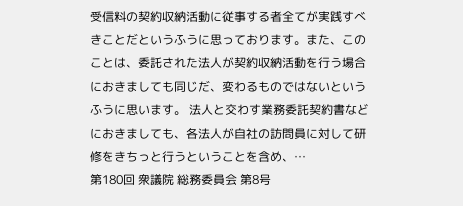受信料の契約収納活動に従事する者全てが実践すべきことだというふうに思っております。また、このことは、委託された法人が契約収納活動を行う場合におきましても同じだ、変わるものではないというふうに思います。 法人と交わす業務委託契約書などにおきましても、各法人が自社の訪問員に対して研修をきちっと行うということを含め、…
第180回 衆議院 総務委員会 第8号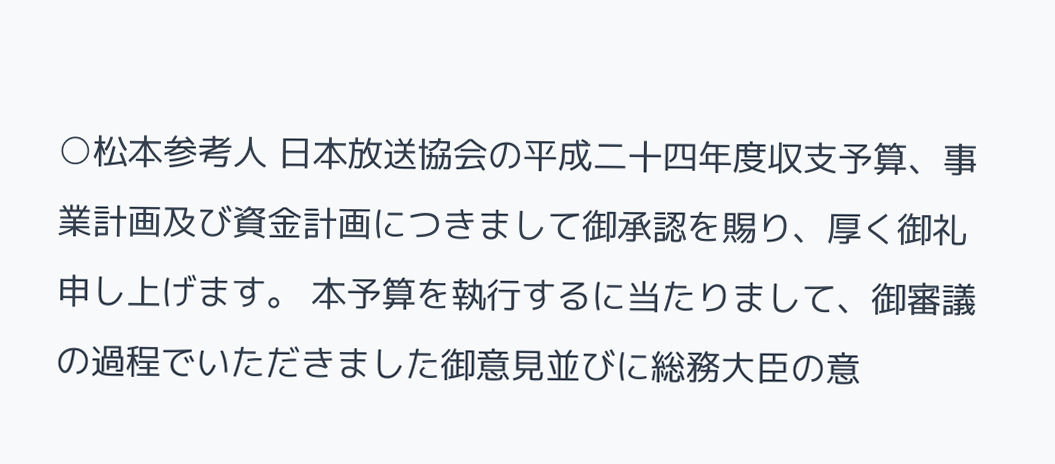○松本参考人 日本放送協会の平成二十四年度収支予算、事業計画及び資金計画につきまして御承認を賜り、厚く御礼申し上げます。 本予算を執行するに当たりまして、御審議の過程でいただきました御意見並びに総務大臣の意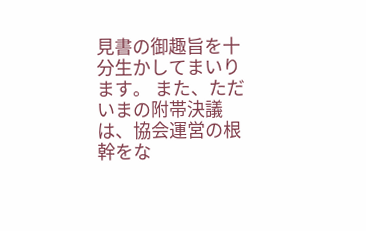見書の御趣旨を十分生かしてまいります。 また、ただいまの附帯決議は、協会運営の根幹をな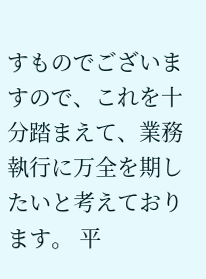すものでございますので、これを十分踏まえて、業務執行に万全を期したいと考えております。 平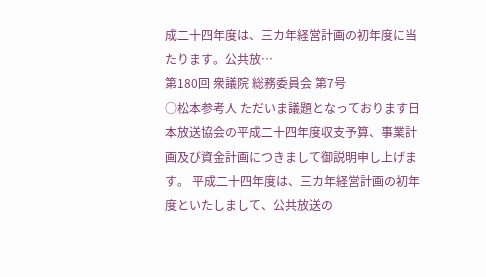成二十四年度は、三カ年経営計画の初年度に当たります。公共放…
第180回 衆議院 総務委員会 第7号
○松本参考人 ただいま議題となっております日本放送協会の平成二十四年度収支予算、事業計画及び資金計画につきまして御説明申し上げます。 平成二十四年度は、三カ年経営計画の初年度といたしまして、公共放送の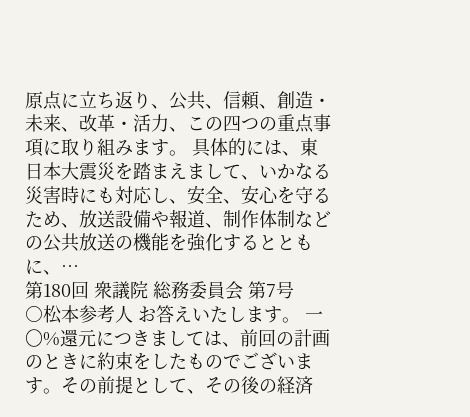原点に立ち返り、公共、信頼、創造・未来、改革・活力、この四つの重点事項に取り組みます。 具体的には、東日本大震災を踏まえまして、いかなる災害時にも対応し、安全、安心を守るため、放送設備や報道、制作体制などの公共放送の機能を強化するとともに、…
第180回 衆議院 総務委員会 第7号
○松本参考人 お答えいたします。 一〇%還元につきましては、前回の計画のときに約束をしたものでございます。その前提として、その後の経済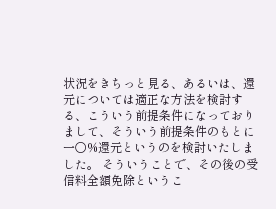状況をきちっと見る、あるいは、還元については適正な方法を検討する、こういう前提条件になっておりまして、そういう前提条件のもとに一〇%還元というのを検討いたしました。 そういうことで、その後の受信料全額免除というこ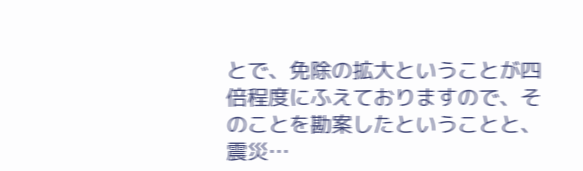とで、免除の拡大ということが四倍程度にふえておりますので、そのことを勘案したということと、震災…